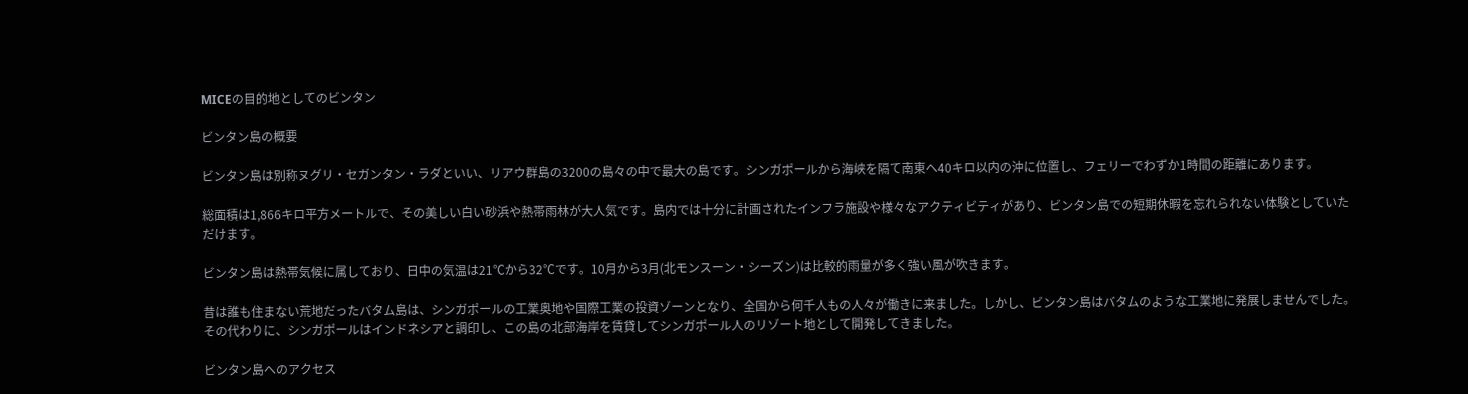MICEの目的地としてのビンタン

ビンタン島の概要

ビンタン島は別称ヌグリ・セガンタン・ラダといい、リアウ群島の3200の島々の中で最大の島です。シンガポールから海峡を隔て南東へ40キロ以内の沖に位置し、フェリーでわずか1時間の距離にあります。

総面積は1,866キロ平方メートルで、その美しい白い砂浜や熱帯雨林が大人気です。島内では十分に計画されたインフラ施設や様々なアクティビティがあり、ビンタン島での短期休暇を忘れられない体験としていただけます。

ビンタン島は熱帯気候に属しており、日中の気温は21℃から32℃です。10月から3月(北モンスーン・シーズン)は比較的雨量が多く強い風が吹きます。

昔は誰も住まない荒地だったバタム島は、シンガポールの工業奥地や国際工業の投資ゾーンとなり、全国から何千人もの人々が働きに来ました。しかし、ビンタン島はバタムのような工業地に発展しませんでした。その代わりに、シンガポールはインドネシアと調印し、この島の北部海岸を賃貸してシンガポール人のリゾート地として開発してきました。

ビンタン島へのアクセス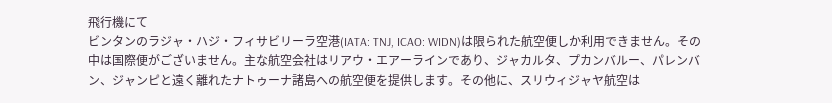飛行機にて
ビンタンのラジャ・ハジ・フィサビリーラ空港(IATA: TNJ, ICAO: WIDN)は限られた航空便しか利用できません。その中は国際便がございません。主な航空会社はリアウ・エアーラインであり、ジャカルタ、プカンバルー、パレンバン、ジャンピと遠く離れたナトゥーナ諸島への航空便を提供します。その他に、スリウィジャヤ航空は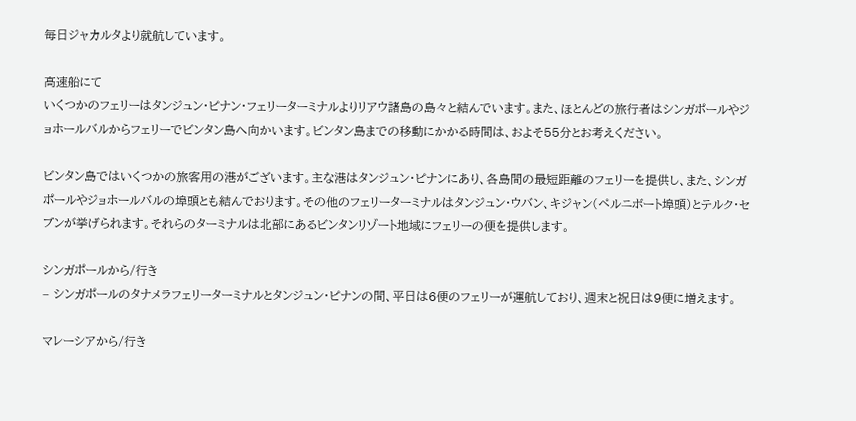毎日ジャカルタより就航しています。

高速船にて
いくつかのフェリーはタンジュン・ピナン・フェリーターミナルよりリアウ諸島の島々と結んでいます。また、ほとんどの旅行者はシンガポールやジョホールバルからフェリーでビンタン島へ向かいます。ビンタン島までの移動にかかる時間は、およそ55分とお考えください。

ビンタン島ではいくつかの旅客用の港がございます。主な港はタンジュン・ピナンにあり、各島間の最短距離のフェリーを提供し、また、シンガポールやジョホールバルの埠頭とも結んでおります。その他のフェリーターミナルはタンジュン・ウバン、キジャン(ペルニボート埠頭)とテルク・セブンが挙げられます。それらのターミナルは北部にあるビンタンリゾート地域にフェリーの便を提供します。

シンガポールから/行き
– シンガポールのタナメラフェリーターミナルとタンジュン・ピナンの間、平日は6便のフェリーが運航しており、週末と祝日は9便に増えます。

マレーシアから/行き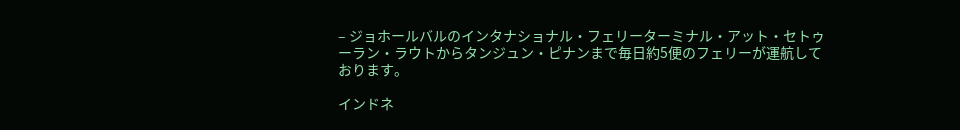– ジョホールバルのインタナショナル・フェリーターミナル・アット・セトゥーラン・ラウトからタンジュン・ピナンまで毎日約5便のフェリーが運航しております。

インドネ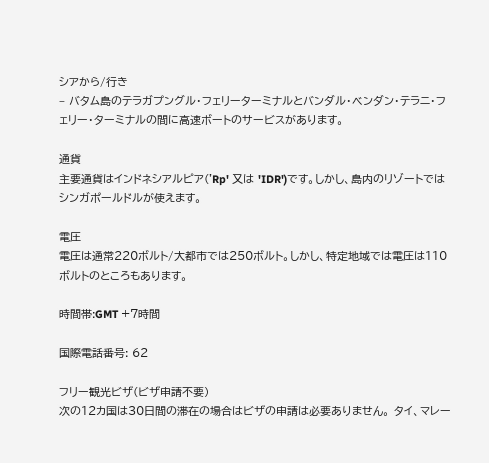シアから/行き
– バタム島のテラガプングル・フェリーターミナルとバンダル・ベンダン・テラニ・フェリー・ターミナルの間に高速ボートのサービスがあります。

通貨
主要通貨はインドネシアルピア('Rp' 又は 'IDR')です。しかし、島内のリゾートではシンガポールドルが使えます。

電圧
電圧は通常220ボルト/大都市では250ボルト。しかし、特定地域では電圧は110ボルトのところもあります。

時間帯:GMT +7時間

国際電話番号: 62

フリー観光ビザ(ビザ申請不要)
次の12カ国は30日間の滞在の場合はビザの申請は必要ありません。 タイ、マレー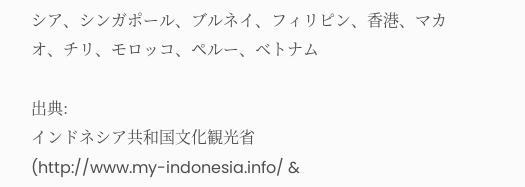シア、シンガポール、ブルネイ、フィリピン、香港、マカオ、チリ、モロッコ、ペルー、ベトナム

出典:
インドネシア共和国文化観光省
(http://www.my-indonesia.info/ &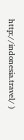http://indonesia.travel/ )